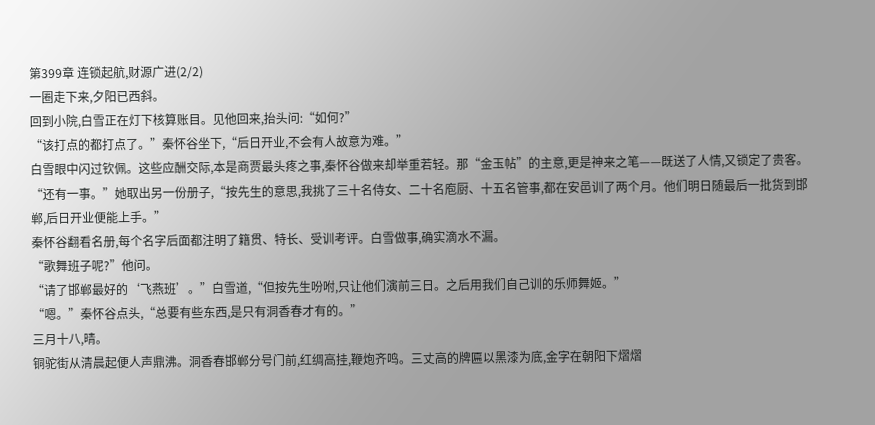第399章 连锁起航,财源广进(2/2)
一圈走下来,夕阳已西斜。
回到小院,白雪正在灯下核算账目。见他回来,抬头问:“如何?”
“该打点的都打点了。”秦怀谷坐下,“后日开业,不会有人故意为难。”
白雪眼中闪过钦佩。这些应酬交际,本是商贾最头疼之事,秦怀谷做来却举重若轻。那“金玉帖”的主意,更是神来之笔——既送了人情,又锁定了贵客。
“还有一事。”她取出另一份册子,“按先生的意思,我挑了三十名侍女、二十名庖厨、十五名管事,都在安邑训了两个月。他们明日随最后一批货到邯郸,后日开业便能上手。”
秦怀谷翻看名册,每个名字后面都注明了籍贯、特长、受训考评。白雪做事,确实滴水不漏。
“歌舞班子呢?”他问。
“请了邯郸最好的‘飞燕班’。”白雪道,“但按先生吩咐,只让他们演前三日。之后用我们自己训的乐师舞姬。”
“嗯。”秦怀谷点头,“总要有些东西,是只有洞香春才有的。”
三月十八,晴。
铜驼街从清晨起便人声鼎沸。洞香春邯郸分号门前,红绸高挂,鞭炮齐鸣。三丈高的牌匾以黑漆为底,金字在朝阳下熠熠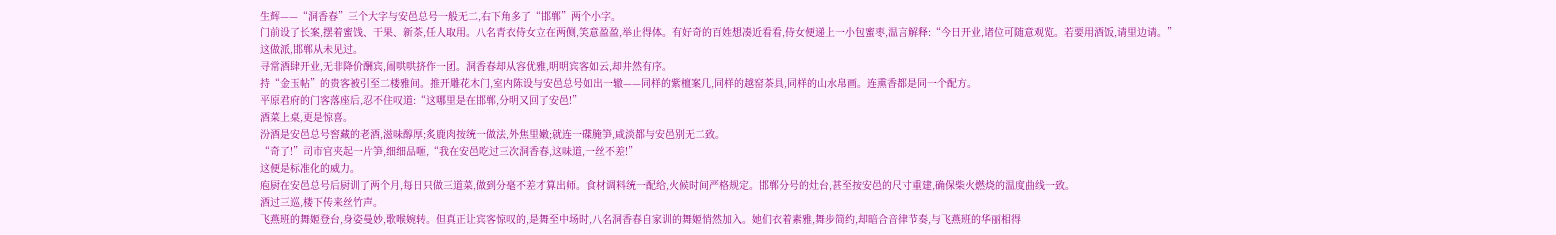生辉——“洞香春”三个大字与安邑总号一般无二,右下角多了“邯郸”两个小字。
门前设了长案,摆着蜜饯、干果、新茶,任人取用。八名青衣侍女立在两侧,笑意盈盈,举止得体。有好奇的百姓想凑近看看,侍女便递上一小包蜜枣,温言解释:“今日开业,诸位可随意观览。若要用酒饭,请里边请。”
这做派,邯郸从未见过。
寻常酒肆开业,无非降价酬宾,闹哄哄挤作一团。洞香春却从容优雅,明明宾客如云,却井然有序。
持“金玉帖”的贵客被引至二楼雅间。推开雕花木门,室内陈设与安邑总号如出一辙——同样的紫檀案几,同样的越窑茶具,同样的山水帛画。连熏香都是同一个配方。
平原君府的门客落座后,忍不住叹道:“这哪里是在邯郸,分明又回了安邑!”
酒菜上桌,更是惊喜。
汾酒是安邑总号窖藏的老酒,滋味醇厚;炙鹿肉按统一做法,外焦里嫩;就连一碟腌笋,咸淡都与安邑别无二致。
“奇了!”司市官夹起一片笋,细细品咂,“我在安邑吃过三次洞香春,这味道,一丝不差!”
这便是标准化的威力。
庖厨在安邑总号后厨训了两个月,每日只做三道菜,做到分毫不差才算出师。食材调料统一配给,火候时间严格规定。邯郸分号的灶台,甚至按安邑的尺寸重建,确保柴火燃烧的温度曲线一致。
酒过三巡,楼下传来丝竹声。
飞燕班的舞姬登台,身姿曼妙,歌喉婉转。但真正让宾客惊叹的,是舞至中场时,八名洞香春自家训的舞姬悄然加入。她们衣着素雅,舞步简约,却暗合音律节奏,与飞燕班的华丽相得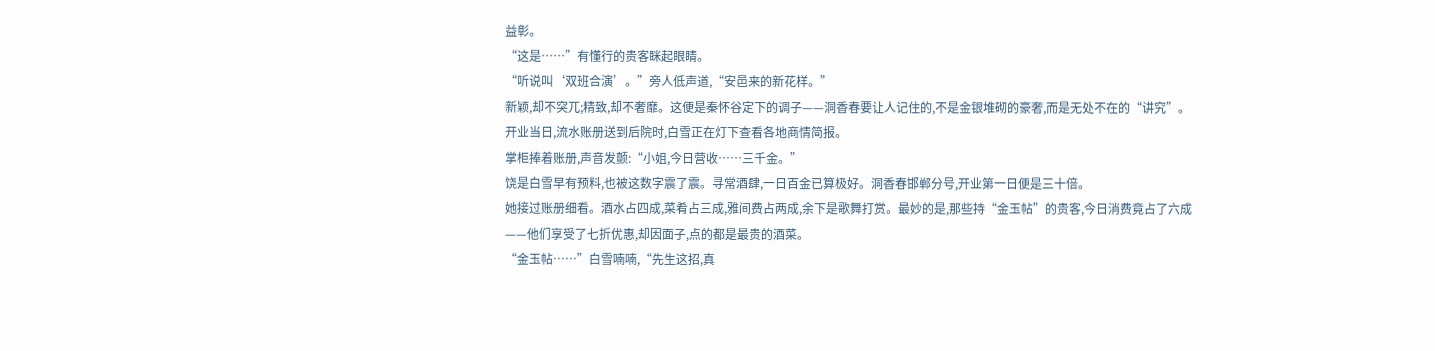益彰。
“这是……”有懂行的贵客眯起眼睛。
“听说叫‘双班合演’。”旁人低声道,“安邑来的新花样。”
新颖,却不突兀;精致,却不奢靡。这便是秦怀谷定下的调子——洞香春要让人记住的,不是金银堆砌的豪奢,而是无处不在的“讲究”。
开业当日,流水账册送到后院时,白雪正在灯下查看各地商情简报。
掌柜捧着账册,声音发颤:“小姐,今日营收……三千金。”
饶是白雪早有预料,也被这数字震了震。寻常酒肆,一日百金已算极好。洞香春邯郸分号,开业第一日便是三十倍。
她接过账册细看。酒水占四成,菜肴占三成,雅间费占两成,余下是歌舞打赏。最妙的是,那些持“金玉帖”的贵客,今日消费竟占了六成——他们享受了七折优惠,却因面子,点的都是最贵的酒菜。
“金玉帖……”白雪喃喃,“先生这招,真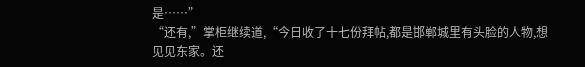是……”
“还有,”掌柜继续道,“今日收了十七份拜帖,都是邯郸城里有头脸的人物,想见见东家。还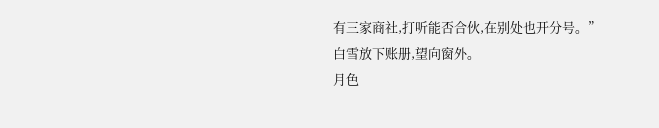有三家商社,打听能否合伙,在别处也开分号。”
白雪放下账册,望向窗外。
月色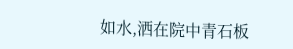如水,洒在院中青石板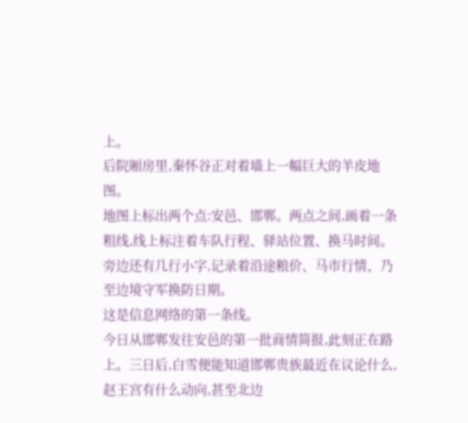上。
后院厢房里,秦怀谷正对着墙上一幅巨大的羊皮地图。
地图上标出两个点:安邑、邯郸。两点之间,画着一条粗线,线上标注着车队行程、驿站位置、换马时间。旁边还有几行小字,记录着沿途粮价、马市行情、乃至边境守军换防日期。
这是信息网络的第一条线。
今日从邯郸发往安邑的第一批商情简报,此刻正在路上。三日后,白雪便能知道邯郸贵族最近在议论什么,赵王宫有什么动向,甚至北边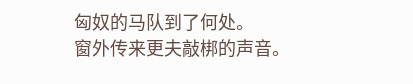匈奴的马队到了何处。
窗外传来更夫敲梆的声音。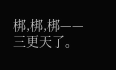梆,梆,梆——
三更天了。